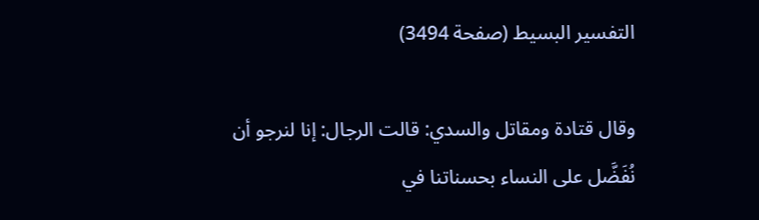التفسير البسيط (صفحة 3494)

وقال قتادة ومقاتل والسدي: قالت الرجال: إنا لنرجو أن نُفَضَّل على النساء بحسناتنا في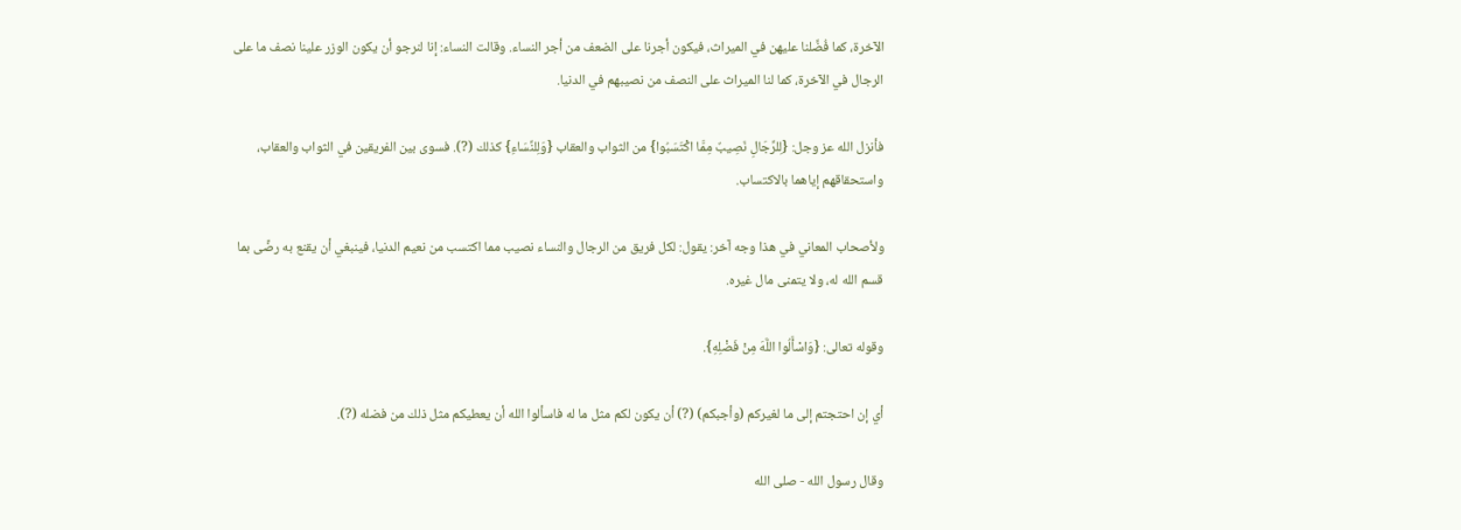الآخرة، كما فُضِّلنا عليهن في الميراث، فيكون أجرنا على الضعف من أجر النساء. وقالت النساء: إنا لنرجو أن يكون الوزر علينا نصف ما على الرجال في الآخرة، كما لنا الميراث على النصف من نصيبهم في الدنيا.

فأنزل الله عز وجل: {لِلرِّجَالِ نَصِيبٌ مِمَّا اكْتَسَبُوا} من الثواب والعقاب {وَلِلنِّسَاءِ} كذلك (?). فسوى بين الفريقين في الثواب والعقاب، واستحقاقهم إياهما بالاكتساب.

ولأصحاب المعاني في هذا وجه آخر: يقول: لكل فريق من الرجال والنساء نصيب مما اكتسب من نعيم الدنيا، فينبغي أن يقنع به رضًى بما قسم الله له، ولا يتمنى مال غيره.

وقوله تعالى: {وَاسْأَلُوا اللَّهَ مِنْ فَضْلِهِ}.

أي إن احتجتم إلى ما لغيركم (وأجبكم) (?) أن يكون لكم مثل ما له فاسألوا الله أن يعطيكم مثل ذلك من فضله (?).

وقال رسول الله - صلى الله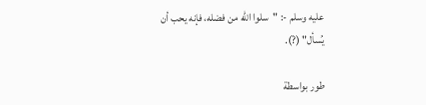عليه وسلم -: "سلوا الله من فضله، فإنه يحب أن يُسأل" (?).

طور بواسطة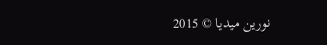نورين ميديا © 2015